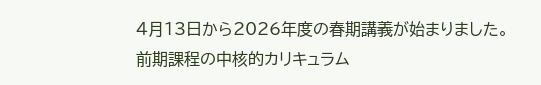4月13日から2026年度の春期講義が始まりました。
前期課程の中核的カリキュラム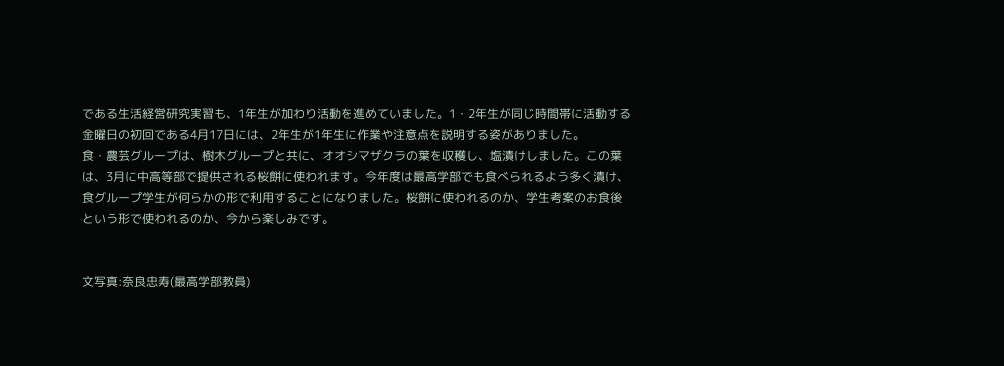である生活経営研究実習も、1年生が加わり活動を進めていました。1・2年生が同じ時間帯に活動する金曜日の初回である4月17日には、2年生が1年生に作業や注意点を説明する姿がありました。
食・農芸グループは、樹木グループと共に、オオシマザクラの葉を収穫し、塩漬けしました。この葉は、3月に中高等部で提供される桜餅に使われます。今年度は最高学部でも食べられるよう多く漬け、食グループ学生が何らかの形で利用することになりました。桜餅に使われるのか、学生考案のお食後という形で使われるのか、今から楽しみです。


文写真:奈良忠寿(最高学部教員)